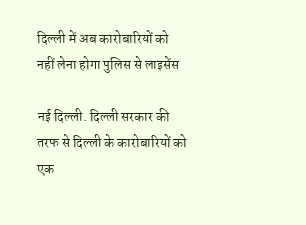दिल्ली में अब कारोबारियों को नहीं लेना होगा पुलिस से लाइसेंस

नई दिल्ली. दिल्ली सरकार की तरफ से दिल्ली के कारोबारियों को एक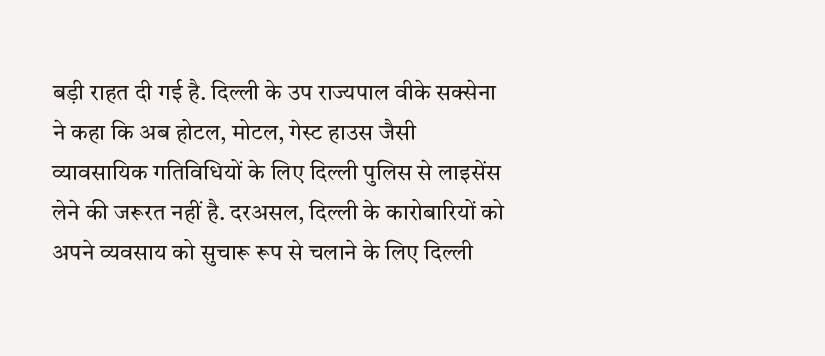बड़ी राहत दी गई है. दिल्ली के उप राज्यपाल वीके सक्सेना ने कहा कि अब होटल, मोटल, गेस्ट हाउस जैसी व्यावसायिक गतिविधियों के लिए दिल्ली पुलिस से लाइसेंस लेने की जरूरत नहीं है. दरअसल, दिल्ली के कारोबारियों को अपने व्यवसाय को सुचारू रूप से चलाने के लिए दिल्ली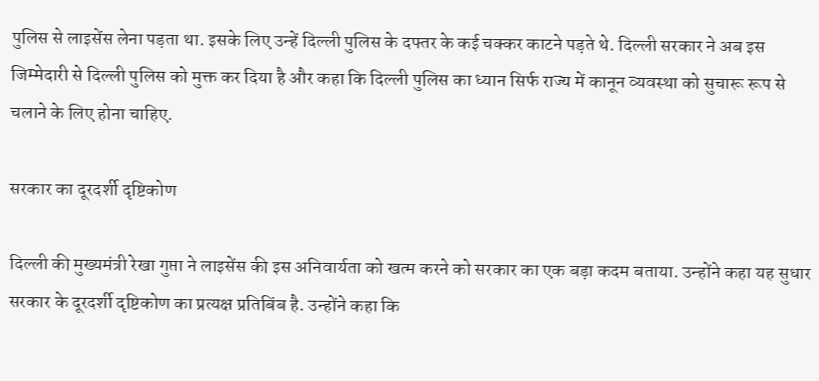पुलिस से लाइसेंस लेना पड़ता था. इसके लिए उन्हें दिल्ली पुलिस के दफ्तर के कई चक्कर काटने पड़ते थे. दिल्ली सरकार ने अब इस जिम्मेदारी से दिल्ली पुलिस को मुक्त कर दिया है और कहा कि दिल्ली पुलिस का ध्यान सिर्फ राज्य में कानून व्यवस्था को सुचारू रूप से चलाने के लिए होना चाहिए.

सरकार का दूरदर्शी दृष्टिकोण

दिल्ली की मुख्यमंत्री रेखा गुप्ता ने लाइसेंस की इस अनिवार्यता को खत्म करने को सरकार का एक बड़ा कदम बताया. उन्होंने कहा यह सुधार सरकार के दूरदर्शी दृष्टिकोण का प्रत्यक्ष प्रतिबिंब है. उन्होंने कहा कि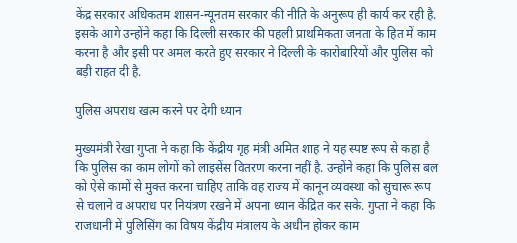केंद्र सरकार अधिकतम शासन-न्यूनतम सरकार की नीति के अनुरूप ही कार्य कर रही है. इसके आगे उन्होंने कहा कि दिल्ली सरकार की पहली प्राथमिकता जनता के हित में काम करना है और इसी पर अमल करते हुए सरकार ने दिल्ली के कारोबारियों और पुलिस को बड़ी राहत दी है.

पुलिस अपराध खत्म करने पर देगी ध्यान

मुख्यमंत्री रेखा गुप्ता ने कहा कि केंद्रीय गृह मंत्री अमित शाह ने यह स्पष्ट रूप से कहा है कि पुलिस का काम लोगों को लाइसेंस वितरण करना नहीं है. उन्होंने कहा कि पुलिस बल को ऐसे कामों से मुक्त करना चाहिए ताकि वह राज्य में कानून व्यवस्था को सुचारू रूप से चलाने व अपराध पर नियंत्रण रखने में अपना ध्यान केंद्रित कर सके. गुप्ता ने कहा कि राजधानी में पुलिसिंग का विषय केंद्रीय मंत्रालय के अधीन होकर काम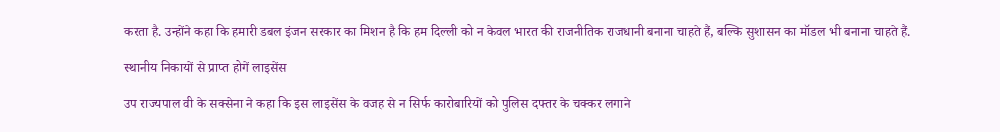करता है. उन्होंने कहा कि हमारी डबल इंजन सरकार का मिशन है कि हम दिल्ली को न केवल भारत की राजनीतिक राजधानी बनाना चाहते हैं, बल्कि सुशासन का मॉडल भी बनाना चाहते हैं.

स्थानीय निकायों से प्राप्त होगें लाइसेंस

उप राज्यपाल वी के सक्सेना ने कहा कि इस लाइसेंस के वजह से न सिर्फ कारोबारियों को पुलिस दफ्तर के चक्कर लगाने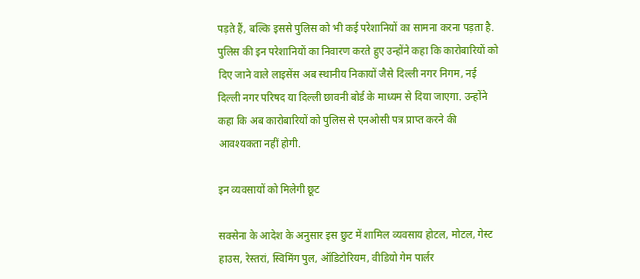पड़ते हैं, बल्कि इससे पुलिस को भी कई परेशानियों का सामना करना पड़ता है. पुलिस की इन परेशानियों का निवारण करते हुए उन्होंने कहा कि कारोबारियों को दिए जाने वाले लाइसेंस अब स्थानीय निकायों जैसे दिल्ली नगर निगम, नई दिल्ली नगर परिषद या दिल्ली छावनी बोर्ड के माध्यम से दिया जाएगा. उन्होंने कहा कि अब कारोबारियों को पुलिस से एनओसी पत्र प्राप्त करने की आवश्यकता नहीं होगी.

इन व्यवसायों को मिलेगी छूट

सक्सेना के आदेश के अनुसार इस छुट में शामिल व्यवसाय होटल, मोटल, गेस्ट हाउस, रेस्तरां, स्विमिंग पुल, ऑडिटोरियम, वीडियो गेम पार्लर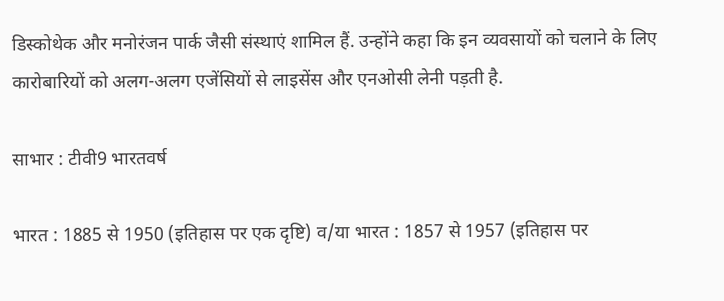डिस्कोथेक और मनोरंजन पार्क जैसी संस्थाएं शामिल हैं. उन्होंने कहा कि इन व्यवसायों को चलाने के लिए कारोबारियों को अलग-अलग एजेंसियों से लाइसेंस और एनओसी लेनी पड़ती है.

साभार : टीवी9 भारतवर्ष

भारत : 1885 से 1950 (इतिहास पर एक दृष्टि) व/या भारत : 1857 से 1957 (इतिहास पर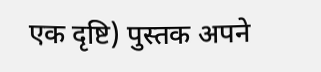एक दृष्टि) पुस्तक अपने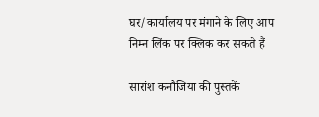घर/कार्यालय पर मंगाने के लिए आप निम्न लिंक पर क्लिक कर सकते हैं

सारांश कनौजिया की पुस्तकें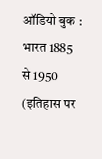ऑडियो बुक : भारत 1885 से 1950 (इतिहास पर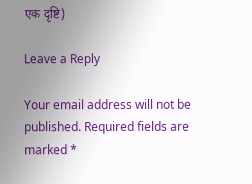एक दृष्टि)

Leave a Reply

Your email address will not be published. Required fields are marked *